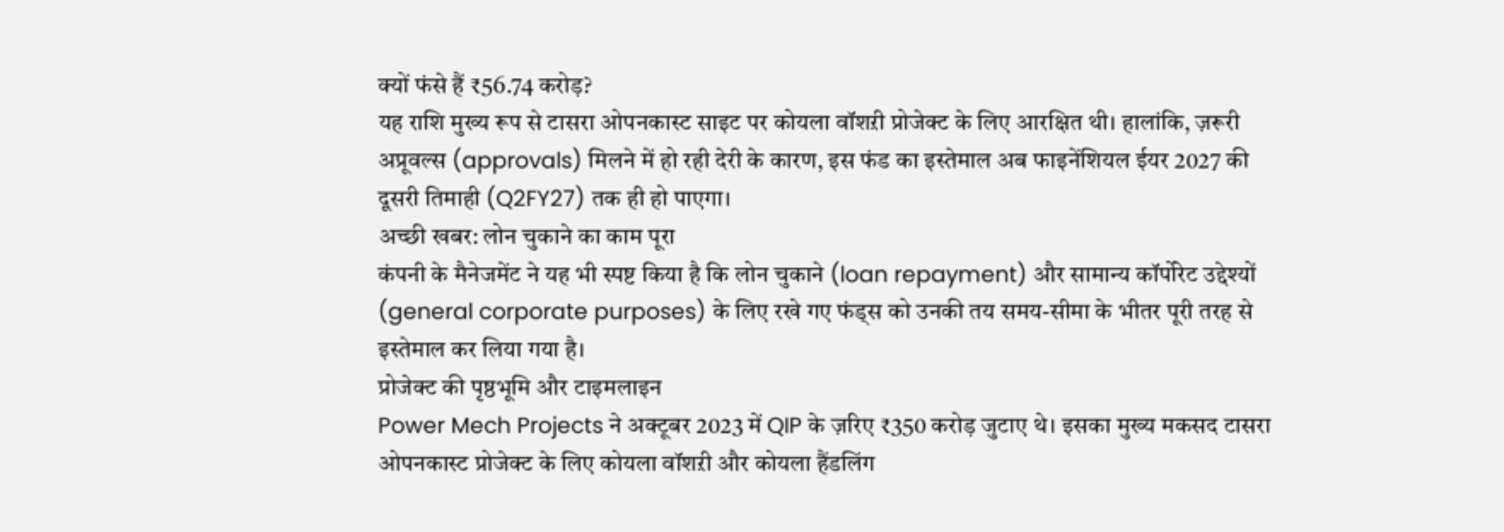क्यों फंसे हैं ₹56.74 करोड़?
यह राशि मुख्य रूप से टासरा ओपनकास्ट साइट पर कोयला वॉशऱी प्रोजेक्ट के लिए आरक्षित थी। हालांकि, ज़रूरी अप्रूवल्स (approvals) मिलने में हो रही देरी के कारण, इस फंड का इस्तेमाल अब फाइनेंशियल ईयर 2027 की दूसरी तिमाही (Q2FY27) तक ही हो पाएगा।
अच्छी खबर: लोन चुकाने का काम पूरा
कंपनी के मैनेजमेंट ने यह भी स्पष्ट किया है कि लोन चुकाने (loan repayment) और सामान्य कॉर्पोरेट उद्देश्यों (general corporate purposes) के लिए रखे गए फंड्स को उनकी तय समय-सीमा के भीतर पूरी तरह से इस्तेमाल कर लिया गया है।
प्रोजेक्ट की पृष्ठभूमि और टाइमलाइन
Power Mech Projects ने अक्टूबर 2023 में QIP के ज़रिए ₹350 करोड़ जुटाए थे। इसका मुख्य मकसद टासरा ओपनकास्ट प्रोजेक्ट के लिए कोयला वॉशऱी और कोयला हैंडलिंग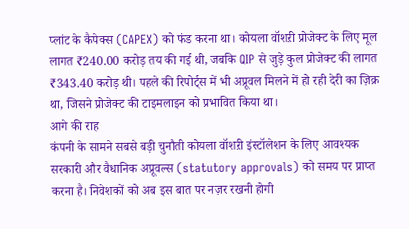प्लांट के कैपेक्स (CAPEX) को फंड करना था। कोयला वॉशऱी प्रोजेक्ट के लिए मूल लागत ₹240.00 करोड़ तय की गई थी, जबकि QIP से जुड़े कुल प्रोजेक्ट की लागत ₹343.40 करोड़ थी। पहले की रिपोर्ट्स में भी अप्रूवल मिलने में हो रही देरी का ज़िक्र था, जिसने प्रोजेक्ट की टाइमलाइन को प्रभावित किया था।
आगे की राह
कंपनी के सामने सबसे बड़ी चुनौती कोयला वॉशऱी इंस्टॉलेशन के लिए आवश्यक सरकारी और वैधानिक अप्रूवल्स (statutory approvals) को समय पर प्राप्त करना है। निवेशकों को अब इस बात पर नज़र रखनी होगी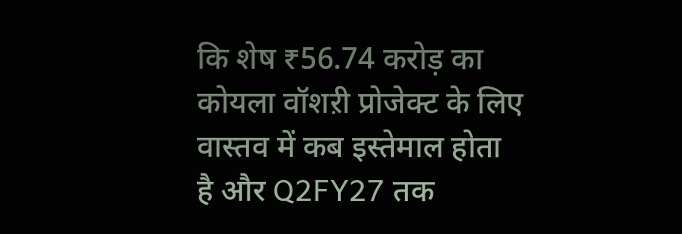कि शेष ₹56.74 करोड़ का कोयला वॉशऱी प्रोजेक्ट के लिए वास्तव में कब इस्तेमाल होता है और Q2FY27 तक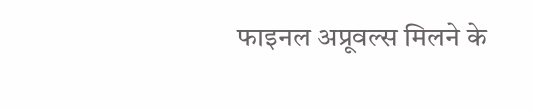फाइनल अप्रूवल्स मिलने के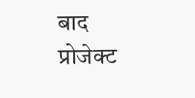बाद प्रोजेक्ट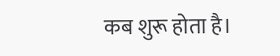कब शुरू होता है।